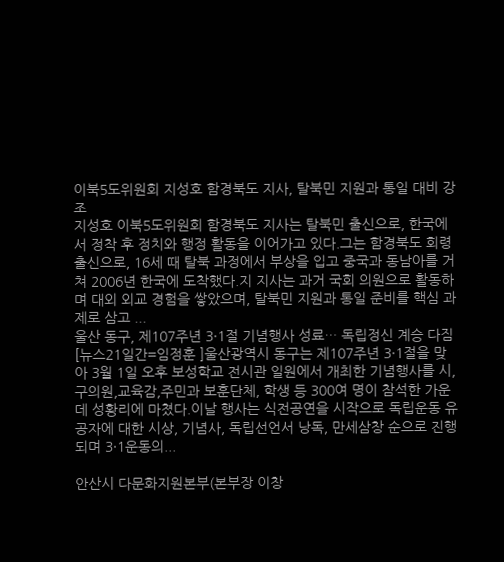이북5도위원회 지성호 함경북도 지사, 탈북민 지원과 통일 대비 강조
지성호 이북5도위원회 함경북도 지사는 탈북민 출신으로, 한국에서 정착 후 정치와 행정 활동을 이어가고 있다.그는 함경북도 회령 출신으로, 16세 때 탈북 과정에서 부상을 입고 중국과 동남아를 거쳐 2006년 한국에 도착했다.지 지사는 과거 국회 의원으로 활동하며 대외 외교 경험을 쌓았으며, 탈북민 지원과 통일 준비를 핵심 과제로 삼고 ...
울산 동구, 제107주년 3·1절 기념행사 성료… 독립정신 계승 다짐
[뉴스21일간=임정훈 ]울산광역시 동구는 제107주년 3·1절을 맞아 3월 1일 오후 보성학교 전시관 일원에서 개최한 기념행사를 시,구의원,교육감,주민과 보훈단체, 학생 등 300여 명이 참석한 가운데 성황리에 마쳤다.이날 행사는 식전공연을 시작으로 독립운동 유공자에 대한 시상, 기념사, 독립선언서 낭독, 만세삼창 순으로 진행되며 3·1운동의...

안산시 다문화지원본부(본부장 이창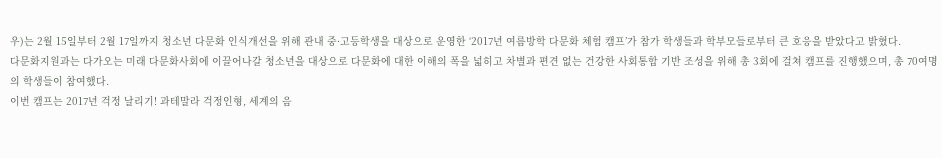우)는 2월 15일부터 2월 17일까지 청소년 다문화 인식개선을 위해 관내 중·고등학생을 대상으로 운영한 ‘2017년 여름방학 다문화 체험 캠프’가 참가 학생들과 학부모들로부터 큰 호응을 받았다고 밝혔다.
다문화지원과는 다가오는 미래 다문화사회에 이끌어나갈 청소년을 대상으로 다문화에 대한 이해의 폭을 넓히고 차별과 편견 없는 건강한 사회통합 기반 조성을 위해 총 3회에 걸쳐 캠프를 진행했으며, 총 70여명의 학생들이 참여했다.
이번 캠프는 2017년 걱정 날리기! 과테말라 걱정인형, 세계의 음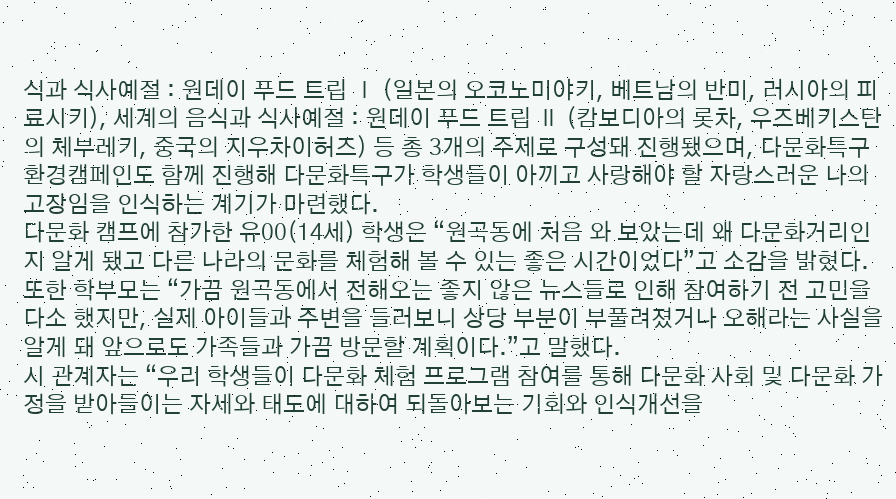식과 식사예절 : 원데이 푸드 트립 Ⅰ (일본의 오코노미야키, 베트남의 반미, 러시아의 피료시키), 세계의 음식과 식사예절 : 원데이 푸드 트립 Ⅱ (캄보디아의 롯차, 우즈베키스탄의 체부레키, 중국의 지우차이허즈) 등 총 3개의 주제로 구성돼 진행됐으며, 다문화특구 환경캠페인도 함께 진행해 다문화특구가 학생들이 아끼고 사랑해야 할 자랑스러운 나의 고장임을 인식하는 계기가 마련했다.
다문화 캠프에 참가한 유00(14세) 학생은 “원곡동에 처음 와 보았는데 왜 다문화거리인지 알게 됐고 다른 나라의 문화를 체험해 볼 수 있는 좋은 시간이었다”고 소감을 밝혔다.
또한 학부모는 “가끔 원곡동에서 전해오는 좋지 않은 뉴스들로 인해 참여하기 전 고민을 다소 했지만, 실제 아이들과 주변을 들러보니 상당 부분이 부풀려졌거나 오해라는 사실을 알게 돼 앞으로도 가족들과 가끔 방문할 계획이다.”고 말했다.
시 관계자는 “우리 학생들이 다문화 체험 프로그램 참여를 통해 다문화 사회 및 다문화 가정을 받아들이는 자세와 태도에 대하여 되돌아보는 기회와 인식개선을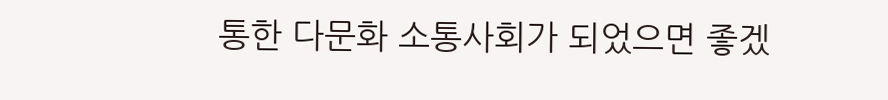통한 다문화 소통사회가 되었으면 좋겠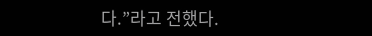다.”라고 전했다.